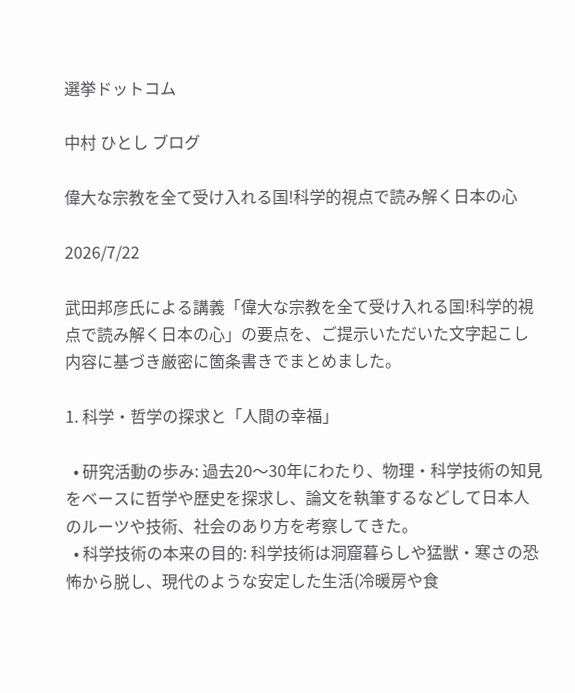選挙ドットコム

中村 ひとし ブログ

偉大な宗教を全て受け入れる国!科学的視点で読み解く日本の心

2026/7/22

武田邦彦氏による講義「偉大な宗教を全て受け入れる国!科学的視点で読み解く日本の心」の要点を、ご提示いただいた文字起こし内容に基づき厳密に箇条書きでまとめました。

1. 科学・哲学の探求と「人間の幸福」

  • 研究活動の歩み: 過去20〜30年にわたり、物理・科学技術の知見をベースに哲学や歴史を探求し、論文を執筆するなどして日本人のルーツや技術、社会のあり方を考察してきた。
  • 科学技術の本来の目的: 科学技術は洞窟暮らしや猛獣・寒さの恐怖から脱し、現代のような安定した生活(冷暖房や食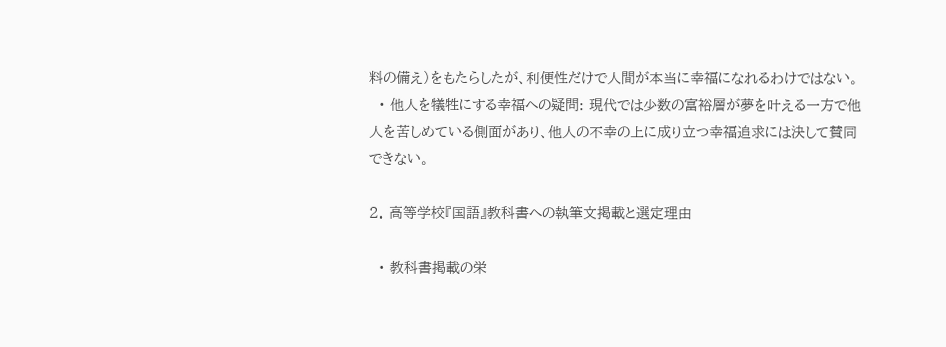料の備え)をもたらしたが、利便性だけで人間が本当に幸福になれるわけではない。
  • 他人を犠牲にする幸福への疑問: 現代では少数の富裕層が夢を叶える一方で他人を苦しめている側面があり、他人の不幸の上に成り立つ幸福追求には決して賛同できない。

2. 高等学校『国語』教科書への執筆文掲載と選定理由

  • 教科書掲載の栄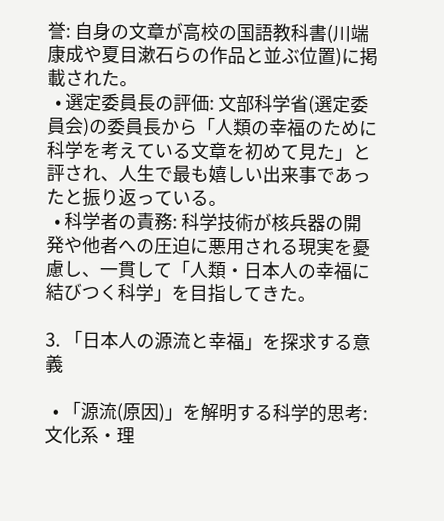誉: 自身の文章が高校の国語教科書(川端康成や夏目漱石らの作品と並ぶ位置)に掲載された。
  • 選定委員長の評価: 文部科学省(選定委員会)の委員長から「人類の幸福のために科学を考えている文章を初めて見た」と評され、人生で最も嬉しい出来事であったと振り返っている。
  • 科学者の責務: 科学技術が核兵器の開発や他者への圧迫に悪用される現実を憂慮し、一貫して「人類・日本人の幸福に結びつく科学」を目指してきた。

3. 「日本人の源流と幸福」を探求する意義

  • 「源流(原因)」を解明する科学的思考: 文化系・理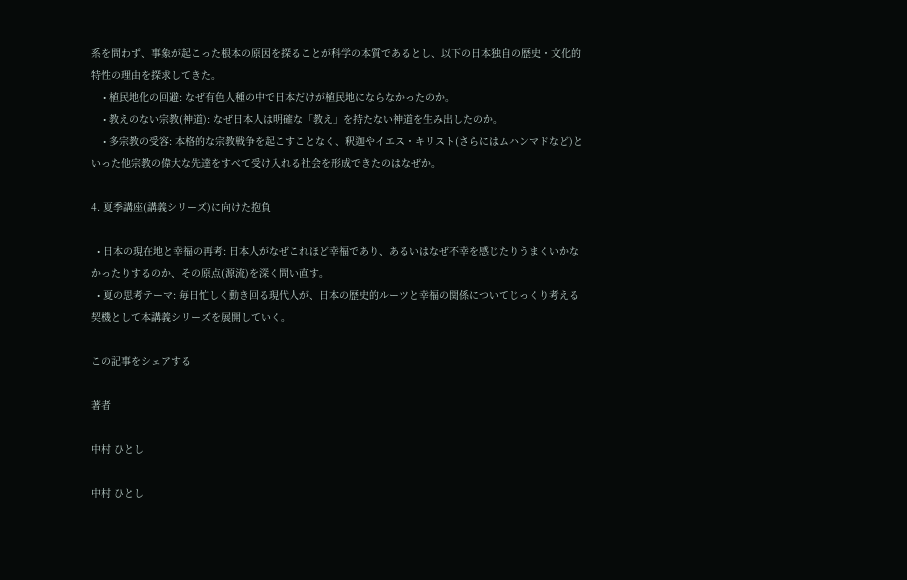系を問わず、事象が起こった根本の原因を探ることが科学の本質であるとし、以下の日本独自の歴史・文化的特性の理由を探求してきた。
    • 植民地化の回避: なぜ有色人種の中で日本だけが植民地にならなかったのか。
    • 教えのない宗教(神道): なぜ日本人は明確な「教え」を持たない神道を生み出したのか。
    • 多宗教の受容: 本格的な宗教戦争を起こすことなく、釈迦やイエス・キリスト(さらにはムハンマドなど)といった他宗教の偉大な先達をすべて受け入れる社会を形成できたのはなぜか。

4. 夏季講座(講義シリーズ)に向けた抱負

  • 日本の現在地と幸福の再考: 日本人がなぜこれほど幸福であり、あるいはなぜ不幸を感じたりうまくいかなかったりするのか、その原点(源流)を深く問い直す。
  • 夏の思考テーマ: 毎日忙しく動き回る現代人が、日本の歴史的ルーツと幸福の関係についてじっくり考える契機として本講義シリーズを展開していく。

この記事をシェアする

著者

中村 ひとし

中村 ひとし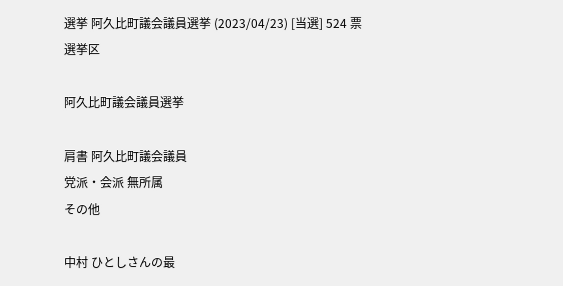選挙 阿久比町議会議員選挙 (2023/04/23) [当選] 524 票
選挙区

阿久比町議会議員選挙

肩書 阿久比町議会議員
党派・会派 無所属
その他

中村 ひとしさんの最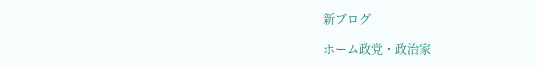新ブログ

ホーム政党・政治家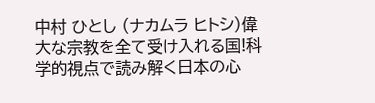中村 ひとし (ナカムラ ヒトシ)偉大な宗教を全て受け入れる国!科学的視点で読み解く日本の心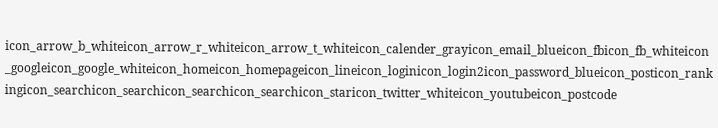icon_arrow_b_whiteicon_arrow_r_whiteicon_arrow_t_whiteicon_calender_grayicon_email_blueicon_fbicon_fb_whiteicon_googleicon_google_whiteicon_homeicon_homepageicon_lineicon_loginicon_login2icon_password_blueicon_posticon_rankingicon_searchicon_searchicon_searchicon_searchicon_staricon_twitter_whiteicon_youtubeicon_postcode